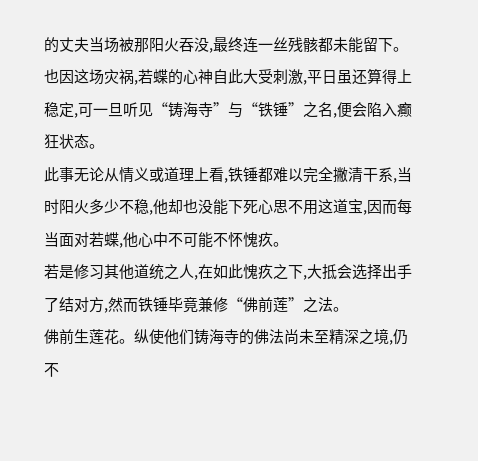的丈夫当场被那阳火吞没,最终连一丝残骸都未能留下。
也因这场灾祸,若蝶的心神自此大受刺激,平日虽还算得上稳定,可一旦听见“铸海寺”与“铁锤”之名,便会陷入癫狂状态。
此事无论从情义或道理上看,铁锤都难以完全撇清干系,当时阳火多少不稳,他却也没能下死心思不用这道宝,因而每当面对若蝶,他心中不可能不怀愧疚。
若是修习其他道统之人,在如此愧疚之下,大抵会选择出手了结对方,然而铁锤毕竟兼修“佛前莲”之法。
佛前生莲花。纵使他们铸海寺的佛法尚未至精深之境,仍不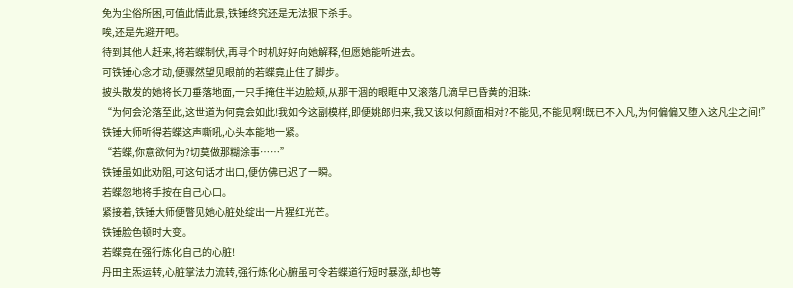免为尘俗所困,可值此情此景,铁锤终究还是无法狠下杀手。
唉,还是先避开吧。
待到其他人赶来,将若蝶制伏,再寻个时机好好向她解释,但愿她能听进去。
可铁锤心念才动,便骤然望见眼前的若蝶竟止住了脚步。
披头散发的她将长刀垂落地面,一只手掩住半边脸颊,从那干涸的眼眶中又滚落几滴早已昏黄的泪珠:
“为何会沦落至此,这世道为何竟会如此!我如今这副模样,即便姚郎归来,我又该以何颜面相对?不能见,不能见啊!既已不入凡,为何偏偏又堕入这凡尘之间!”
铁锤大师听得若蝶这声嘶吼,心头本能地一紧。
“若蝶,你意欲何为?切莫做那糊涂事……”
铁锤虽如此劝阻,可这句话才出口,便仿佛已迟了一瞬。
若蝶忽地将手按在自己心口。
紧接着,铁锤大师便瞥见她心脏处绽出一片猩红光芒。
铁锤脸色顿时大变。
若蝶竟在强行炼化自己的心脏!
丹田主炁运转,心脏掌法力流转,强行炼化心腑虽可令若蝶道行短时暴涨,却也等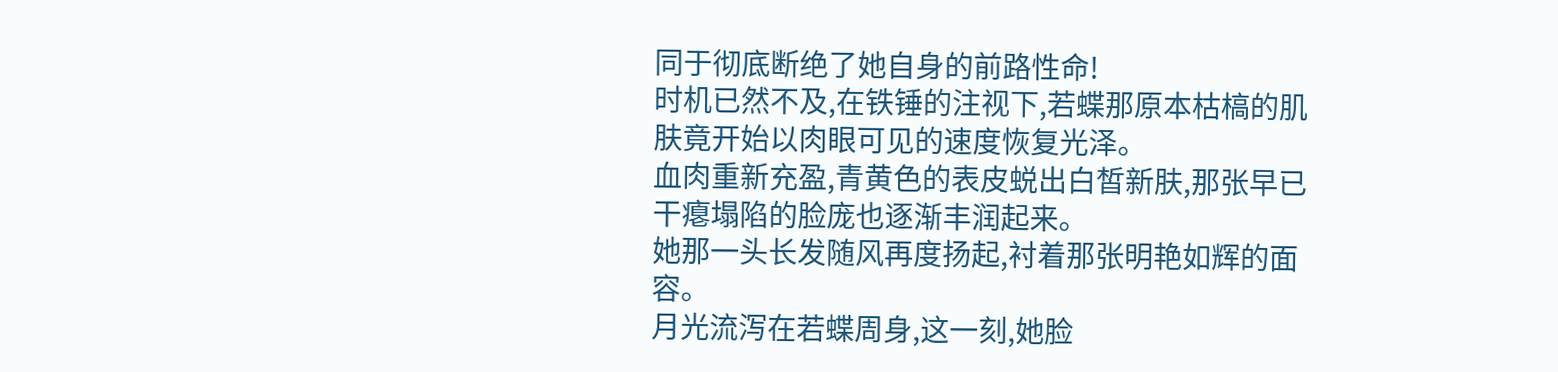同于彻底断绝了她自身的前路性命!
时机已然不及,在铁锤的注视下,若蝶那原本枯槁的肌肤竟开始以肉眼可见的速度恢复光泽。
血肉重新充盈,青黄色的表皮蜕出白皙新肤,那张早已干瘪塌陷的脸庞也逐渐丰润起来。
她那一头长发随风再度扬起,衬着那张明艳如辉的面容。
月光流泻在若蝶周身,这一刻,她脸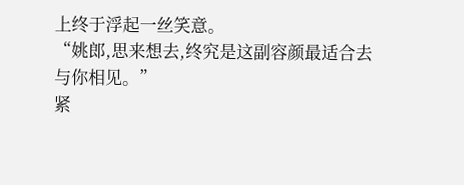上终于浮起一丝笑意。
“姚郎,思来想去,终究是这副容颜最适合去与你相见。”
紧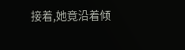接着,她竟沿着倾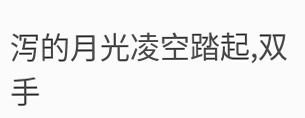泻的月光凌空踏起,双手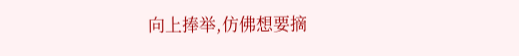向上捧举,仿佛想要摘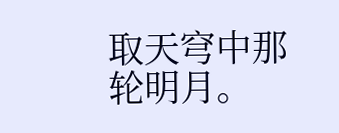取天穹中那轮明月。